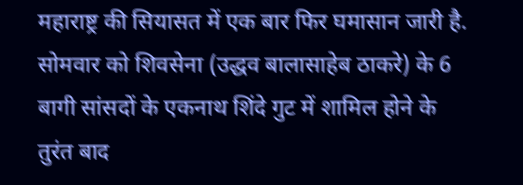महाराष्ट्र की सियासत में एक बार फिर घमासान जारी है. सोमवार को शिवसेना (उद्धव बालासाहेब ठाकरे) के 6 बागी सांसदों के एकनाथ शिंदे गुट में शामिल होने के तुरंत बाद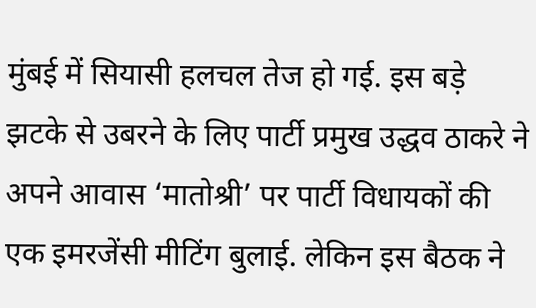मुंबई में सियासी हलचल तेज हो गई. इस बड़े झटके से उबरने के लिए पार्टी प्रमुख उद्धव ठाकरे ने अपने आवास ‘मातोश्री’ पर पार्टी विधायकों की एक इमरजेंसी मीटिंग बुलाई. लेकिन इस बैठक ने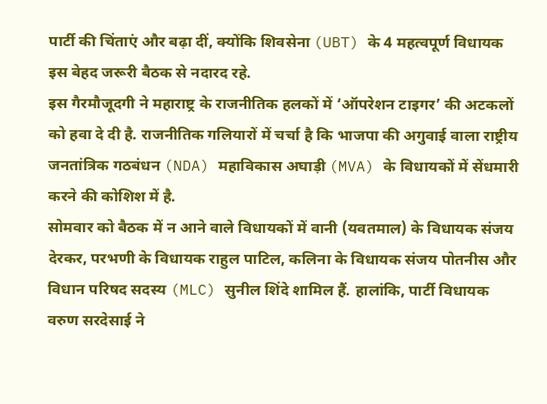पार्टी की चिंताएं और बढ़ा दीं, क्योंकि शिवसेना (UBT) के 4 महत्वपूर्ण विधायक इस बेहद जरूरी बैठक से नदारद रहे.
इस गैरमौजूदगी ने महाराष्ट्र के राजनीतिक हलकों में ‘ऑपरेशन टाइगर’ की अटकलों को हवा दे दी है. राजनीतिक गलियारों में चर्चा है कि भाजपा की अगुवाई वाला राष्ट्रीय जनतांत्रिक गठबंधन (NDA) महाविकास अघाड़ी (MVA) के विधायकों में सेंधमारी करने की कोशिश में है.
सोमवार को बैठक में न आने वाले विधायकों में वानी (यवतमाल) के विधायक संजय देरकर, परभणी के विधायक राहुल पाटिल, कलिना के विधायक संजय पोतनीस और विधान परिषद सदस्य (MLC) सुनील शिंदे शामिल हैं. हालांकि, पार्टी विधायक वरुण सरदेसाई ने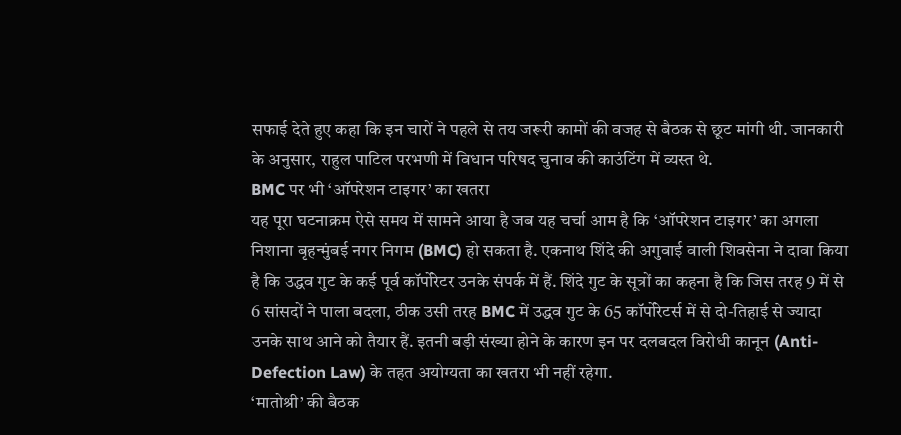सफाई देते हुए कहा कि इन चारों ने पहले से तय जरूरी कामों की वजह से बैठक से छूट मांगी थी. जानकारी के अनुसार, राहुल पाटिल परभणी में विधान परिषद चुनाव की काउंटिंग में व्यस्त थे.
BMC पर भी ‘ऑपरेशन टाइगर’ का खतरा
यह पूरा घटनाक्रम ऐसे समय में सामने आया है जब यह चर्चा आम है कि ‘ऑपरेशन टाइगर’ का अगला निशाना बृहन्मुंबई नगर निगम (BMC) हो सकता है. एकनाथ शिंदे की अगुवाई वाली शिवसेना ने दावा किया है कि उद्धव गुट के कई पूर्व कॉर्पोरेटर उनके संपर्क में हैं. शिंदे गुट के सूत्रों का कहना है कि जिस तरह 9 में से 6 सांसदों ने पाला बदला, ठीक उसी तरह BMC में उद्धव गुट के 65 कॉर्पोरेटर्स में से दो-तिहाई से ज्यादा उनके साथ आने को तैयार हैं. इतनी बड़ी संख्या होने के कारण इन पर दलबदल विरोधी कानून (Anti-Defection Law) के तहत अयोग्यता का खतरा भी नहीं रहेगा.
‘मातोश्री’ की बैठक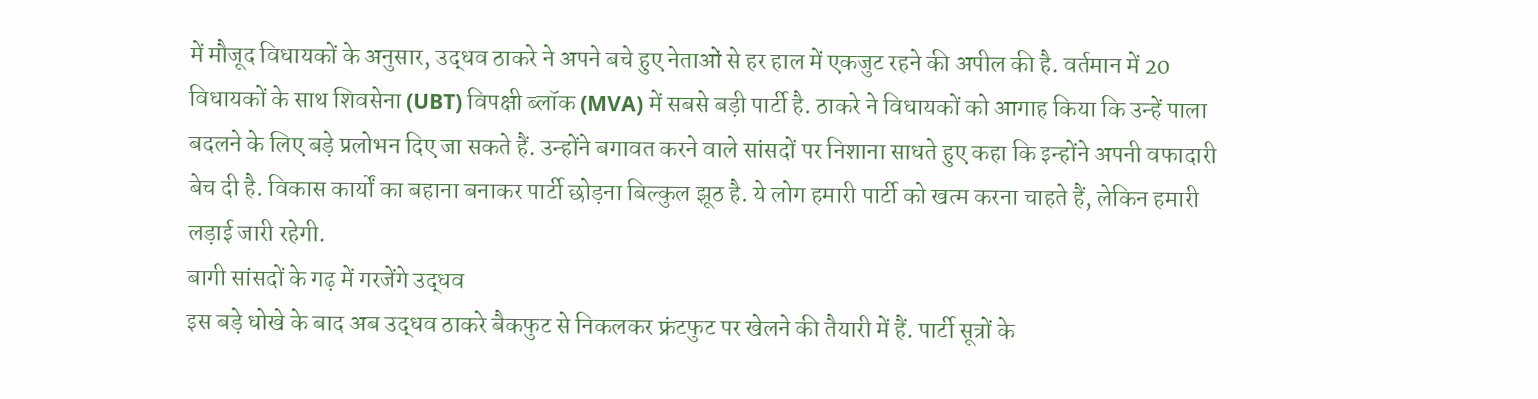में मौजूद विधायकों के अनुसार, उद्धव ठाकरे ने अपने बचे हुए नेताओं से हर हाल में एकजुट रहने की अपील की है. वर्तमान में 20 विधायकों के साथ शिवसेना (UBT) विपक्षी ब्लॉक (MVA) में सबसे बड़ी पार्टी है. ठाकरे ने विधायकों को आगाह किया कि उन्हें पाला बदलने के लिए बड़े प्रलोभन दिए जा सकते हैं. उन्होंने बगावत करने वाले सांसदों पर निशाना साधते हुए कहा कि इन्होंने अपनी वफादारी बेच दी है. विकास कार्यों का बहाना बनाकर पार्टी छोड़ना बिल्कुल झूठ है. ये लोग हमारी पार्टी को खत्म करना चाहते हैं, लेकिन हमारी लड़ाई जारी रहेगी.
बागी सांसदों के गढ़ में गरजेंगे उद्धव
इस बड़े धोखे के बाद अब उद्धव ठाकरे बैकफुट से निकलकर फ्रंटफुट पर खेलने की तैयारी में हैं. पार्टी सूत्रों के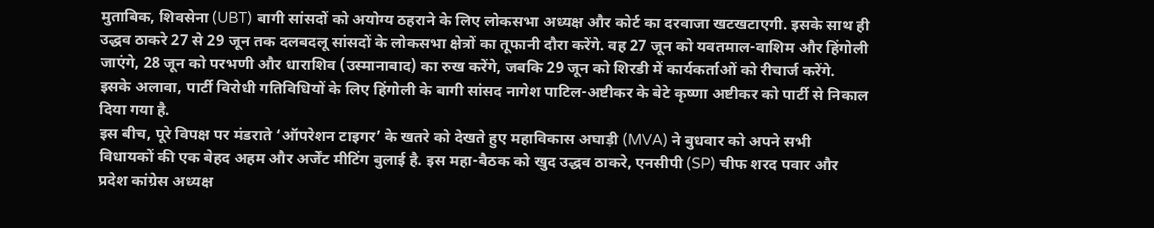मुताबिक, शिवसेना (UBT) बागी सांसदों को अयोग्य ठहराने के लिए लोकसभा अध्यक्ष और कोर्ट का दरवाजा खटखटाएगी. इसके साथ ही उद्धव ठाकरे 27 से 29 जून तक दलबदलू सांसदों के लोकसभा क्षेत्रों का तूफानी दौरा करेंगे. वह 27 जून को यवतमाल-वाशिम और हिंगोली जाएंगे, 28 जून को परभणी और धाराशिव (उस्मानाबाद) का रुख करेंगे, जबकि 29 जून को शिरडी में कार्यकर्ताओं को रीचार्ज करेंगे. इसके अलावा, पार्टी विरोधी गतिविधियों के लिए हिंगोली के बागी सांसद नागेश पाटिल-अष्टीकर के बेटे कृष्णा अष्टीकर को पार्टी से निकाल दिया गया है.
इस बीच, पूरे विपक्ष पर मंडराते ‘ऑपरेशन टाइगर’ के खतरे को देखते हुए महाविकास अघाड़ी (MVA) ने बुधवार को अपने सभी विधायकों की एक बेहद अहम और अर्जेंट मीटिंग बुलाई है. इस महा-बैठक को खुद उद्धव ठाकरे, एनसीपी (SP) चीफ शरद पवार और प्रदेश कांग्रेस अध्यक्ष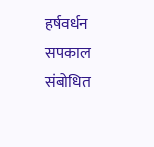हर्षवर्धन सपकाल संबोधित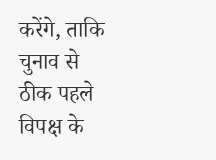करेंगे, ताकि चुनाव से ठीक पहले विपक्ष के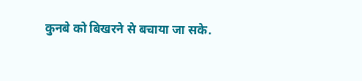कुनबे को बिखरने से बचाया जा सके.